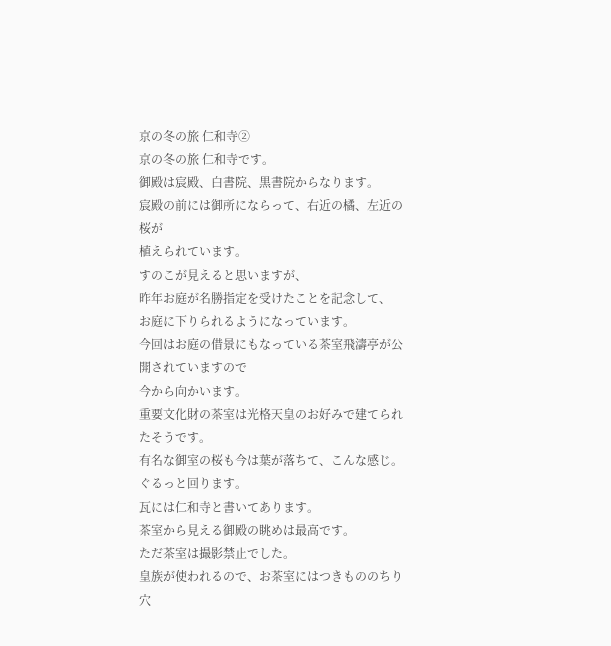京の冬の旅 仁和寺②
京の冬の旅 仁和寺です。
御殿は宸殿、白書院、黒書院からなります。
宸殿の前には御所にならって、右近の橘、左近の桜が
植えられています。
すのこが見えると思いますが、
昨年お庭が名勝指定を受けたことを記念して、
お庭に下りられるようになっています。
今回はお庭の借景にもなっている茶室飛濤亭が公開されていますので
今から向かいます。
重要文化財の茶室は光格天皇のお好みで建てられたそうです。
有名な御室の桜も今は葉が落ちて、こんな感じ。
ぐるっと回ります。
瓦には仁和寺と書いてあります。
茶室から見える御殿の眺めは最高です。
ただ茶室は撮影禁止でした。
皇族が使われるので、お茶室にはつきもののちり穴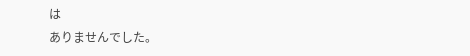は
ありませんでした。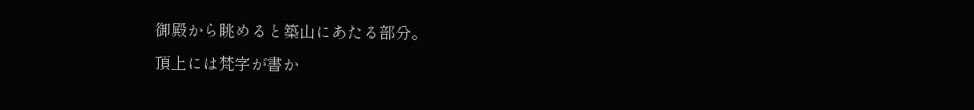御殿から眺めると築山にあたる部分。
頂上には梵字が書か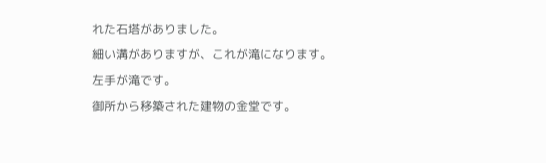れた石塔がありました。
細い溝がありますが、これが滝になります。
左手が滝です。
御所から移築された建物の金堂です。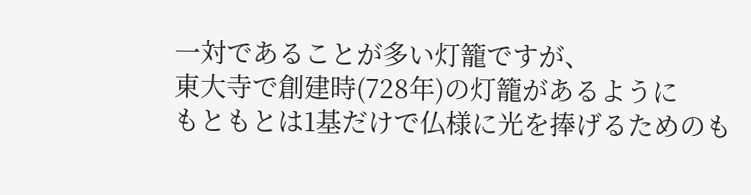一対であることが多い灯籠ですが、
東大寺で創建時(728年)の灯籠があるように
もともとは1基だけで仏様に光を捧げるためのも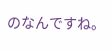のなんですね。